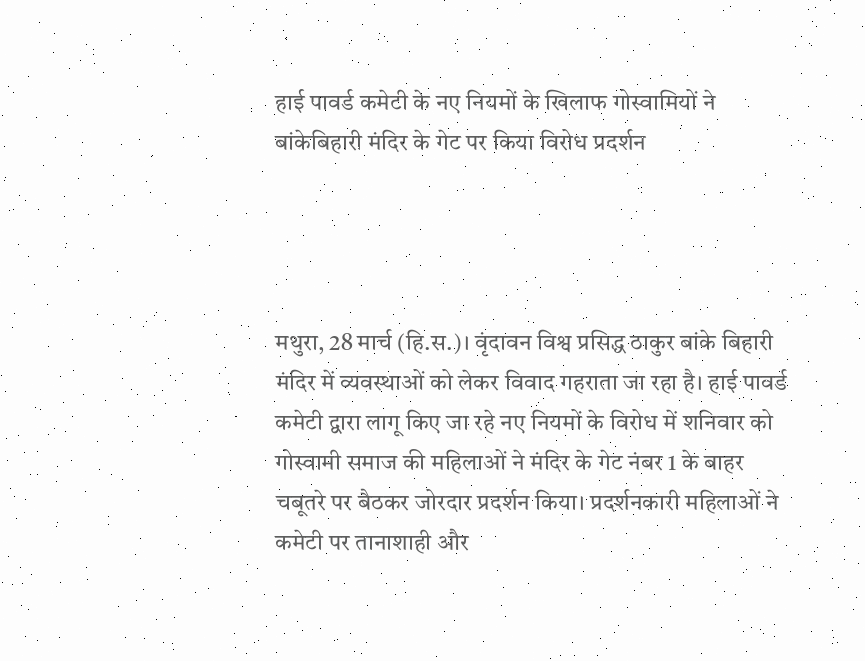हाई पावर्ड कमेटी के नए नियमों के खिलाफ गोस्वामियों ने बांकेबिहारी मंदिर के गेट पर किया विरोध प्रदर्शन




मथुरा, 28 मार्च (हि.स.)। वृंदावन विश्व प्रसिद्ध ठाकुर बांके बिहारी मंदिर में व्यवस्थाओं को लेकर विवाद गहराता जा रहा है। हाई पावर्ड कमेटी द्वारा लागू किए जा रहे नए नियमों के विरोध में शनिवार को गोस्वामी समाज की महिलाओं ने मंदिर के गेट नंबर 1 के बाहर चबूतरे पर बैठकर जोरदार प्रदर्शन किया। प्रदर्शनकारी महिलाओं ने कमेटी पर तानाशाही और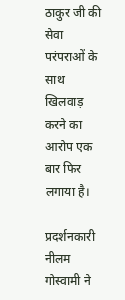ठाकुर जी की सेवा परंपराओं के साथ खिलवाड़ करने का आरोप एक बार फिर लगाया है।

प्रदर्शनकारी नीलम गोस्वामी ने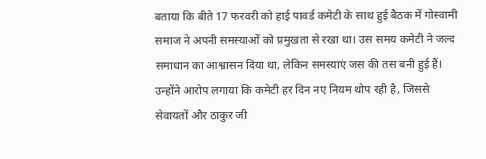बताया कि बीते 17 फरवरी को हाई पावर्ड कमेटी के साथ हुई बैठक में गोस्वामी समाज ने अपनी समस्याओं को प्रमुखता से रखा था। उस समय कमेटी ने जल्द समाधान का आश्वासन दिया था, लेकिन समस्याएं जस की तस बनी हुई हैं। उन्होंने आरोप लगाया कि कमेटी हर दिन नए नियम थोप रही है, जिससे सेवायतों और ठाकुर जी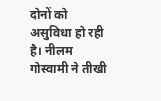दोनों को असुविधा हो रही है। नीलम गोस्वामी ने तीखी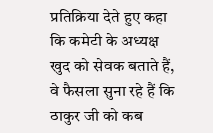प्रतिक्रिया देते हुए कहा कि कमेटी के अध्यक्ष खुद को सेवक बताते हैं, वे फैसला सुना रहे हैं कि ठाकुर जी को कब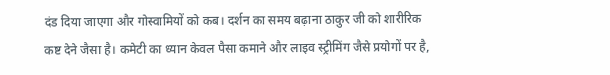दंड दिया जाएगा और गोस्वामियों को कब। दर्शन का समय बढ़ाना ठाकुर जी को शारीरिक कष्ट देने जैसा है। कमेटी का ध्यान केवल पैसा कमाने और लाइव स्ट्रीमिंग जैसे प्रयोगों पर है,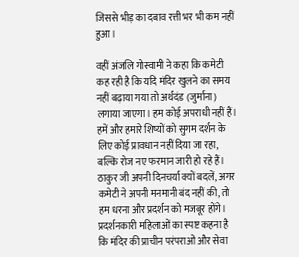जिससे भीड़ का दबाव रत्ती भर भी कम नहीं हुआ।

वहीं अंजलि गोस्वामी ने कहा कि कमेटी कह रही है कि यदि मंदिर खुलने का समय नहीं बढ़ाया गया तो अर्थदंड (जुर्माना) लगाया जाएगा। हम कोई अपराधी नहीं हैं। हमें और हमारे शिष्यों को सुगम दर्शन के लिए कोई प्रावधान नहीं दिया जा रहा, बल्कि रोज नए फरमान जारी हो रहे हैं। ठाकुर जी अपनी दिनचर्या क्यों बदलें, अगर कमेटी ने अपनी मनमानी बंद नहीं की, तो हम धरना और प्रदर्शन को मजबूर होंगे। प्रदर्शनकारी महिलाओं का स्पष्ट कहना है कि मंदिर की प्राचीन परंपराओं और सेवा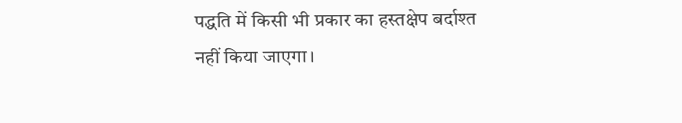पद्धति में किसी भी प्रकार का हस्तक्षेप बर्दाश्त नहीं किया जाएगा।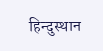हिन्दुस्थान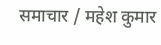समाचार / महेश कुमार